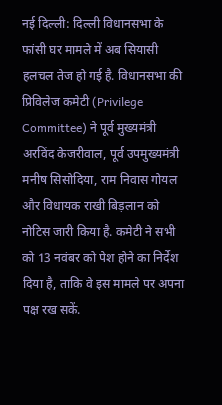नई दिल्ली: दिल्ली विधानसभा के फांसी घर मामले में अब सियासी हलचल तेज हो गई है. विधानसभा की प्रिविलेज कमेटी (Privilege Committee) ने पूर्व मुख्यमंत्री अरविंद केजरीवाल, पूर्व उपमुख्यमंत्री मनीष सिसोदिया, राम निवास गोयल और विधायक राखी बिड़लान को नोटिस जारी किया है. कमेटी ने सभी को 13 नवंबर को पेश होने का निर्देश दिया है, ताकि वे इस मामले पर अपना पक्ष रख सकें.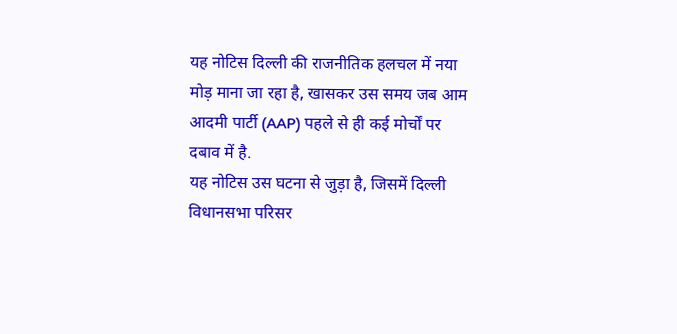यह नोटिस दिल्ली की राजनीतिक हलचल में नया मोड़ माना जा रहा है, खासकर उस समय जब आम आदमी पार्टी (AAP) पहले से ही कई मोर्चों पर दबाव में है.
यह नोटिस उस घटना से जुड़ा है, जिसमें दिल्ली विधानसभा परिसर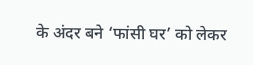के अंदर बने ‘फांसी घर’ को लेकर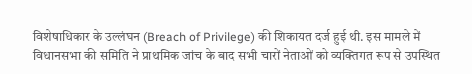विशेषाधिकार के उल्लंघन (Breach of Privilege) की शिकायत दर्ज हुई थी. इस मामले में विधानसभा की समिति ने प्राथमिक जांच के बाद सभी चारों नेताओं को व्यक्तिगत रूप से उपस्थित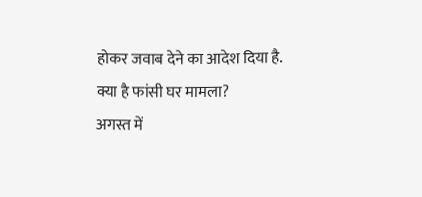होकर जवाब देने का आदेश दिया है.
क्या है फांसी घर मामला?
अगस्त में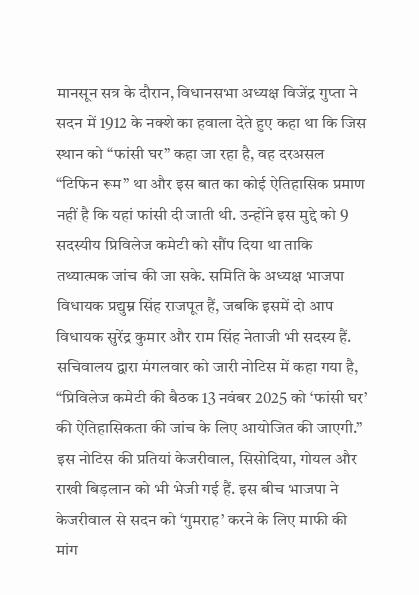मानसून सत्र के दौरान, विधानसभा अध्यक्ष विजेंद्र गुप्ता ने सदन में 1912 के नक्शे का हवाला देते हुए कहा था कि जिस स्थान को “फांसी घर” कहा जा रहा है, वह दरअसल “टिफिन रूम” था और इस बात का कोई ऐतिहासिक प्रमाण नहीं है कि यहां फांसी दी जाती थी. उन्होंने इस मुद्दे को 9 सदस्यीय प्रिविलेज कमेटी को सौंप दिया था ताकि तथ्यात्मक जांच की जा सके. समिति के अध्यक्ष भाजपा विधायक प्रद्युम्न सिंह राजपूत हैं, जबकि इसमें दो आप विधायक सुरेंद्र कुमार और राम सिंह नेताजी भी सदस्य हैं.
सचिवालय द्वारा मंगलवार को जारी नोटिस में कहा गया है, “प्रिविलेज कमेटी की बैठक 13 नवंबर 2025 को ‘फांसी घर’ की ऐतिहासिकता की जांच के लिए आयोजित की जाएगी.” इस नोटिस की प्रतियां केजरीवाल, सिसोदिया, गोयल और राखी बिड़लान को भी भेजी गई हैं. इस बीच भाजपा ने केजरीवाल से सदन को ‘गुमराह’ करने के लिए माफी की मांग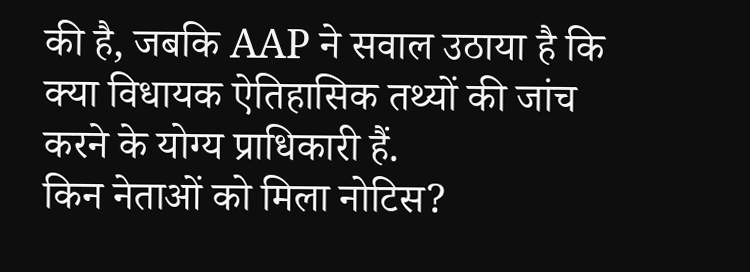की है, जबकि AAP ने सवाल उठाया है कि क्या विधायक ऐतिहासिक तथ्यों की जांच करने के योग्य प्राधिकारी हैं.
किन नेताओं को मिला नोटिस?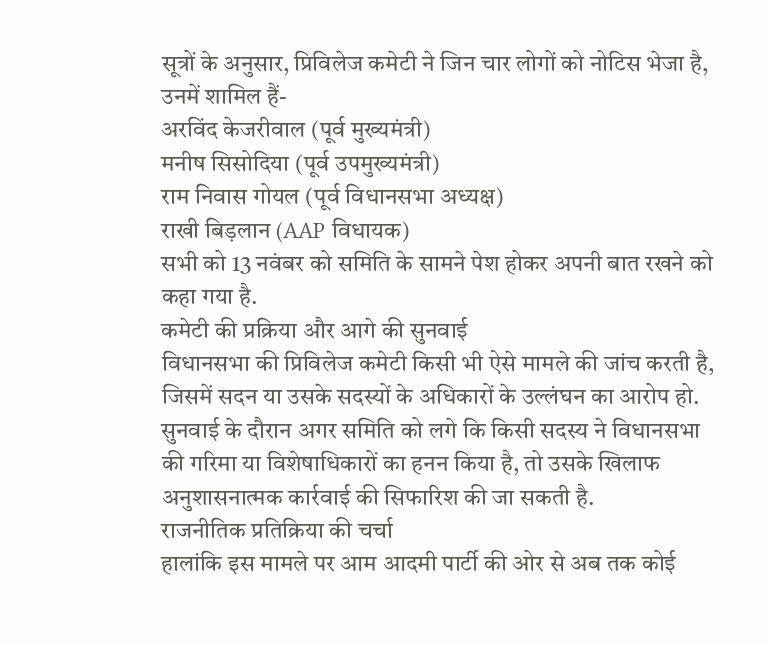सूत्रों के अनुसार, प्रिविलेज कमेटी ने जिन चार लोगों को नोटिस भेजा है, उनमें शामिल हैं-
अरविंद केजरीवाल (पूर्व मुख्यमंत्री)
मनीष सिसोदिया (पूर्व उपमुख्यमंत्री)
राम निवास गोयल (पूर्व विधानसभा अध्यक्ष)
राखी बिड़लान (AAP विधायक)
सभी को 13 नवंबर को समिति के सामने पेश होकर अपनी बात रखने को कहा गया है.
कमेटी की प्रक्रिया और आगे की सुनवाई
विधानसभा की प्रिविलेज कमेटी किसी भी ऐसे मामले की जांच करती है, जिसमें सदन या उसके सदस्यों के अधिकारों के उल्लंघन का आरोप हो. सुनवाई के दौरान अगर समिति को लगे कि किसी सदस्य ने विधानसभा की गरिमा या विशेषाधिकारों का हनन किया है, तो उसके खिलाफ अनुशासनात्मक कार्रवाई की सिफारिश की जा सकती है.
राजनीतिक प्रतिक्रिया की चर्चा
हालांकि इस मामले पर आम आदमी पार्टी की ओर से अब तक कोई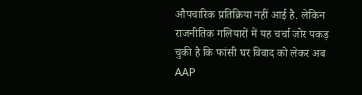औपचारिक प्रतिक्रिया नहीं आई है. लेकिन राजनीतिक गलियारों में यह चर्चा जोर पकड़ चुकी है कि फांसी घर विवाद को लेकर अब AAP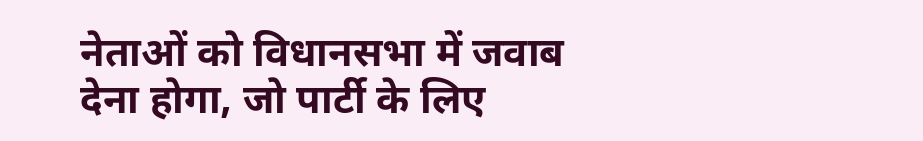नेताओं को विधानसभा में जवाब देना होगा, जो पार्टी के लिए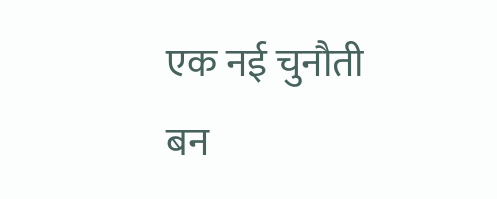एक नई चुनौती बन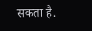सकता है.